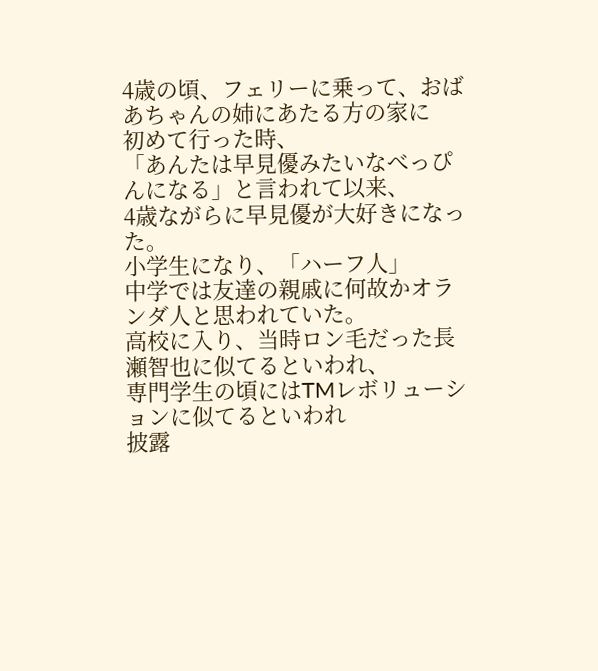4歳の頃、フェリーに乗って、おばあちゃんの姉にあたる方の家に
初めて行った時、
「あんたは早見優みたいなべっぴんになる」と言われて以来、
4歳ながらに早見優が大好きになった。
小学生になり、「ハーフ人」
中学では友達の親戚に何故かオランダ人と思われていた。
高校に入り、当時ロン毛だった長瀬智也に似てるといわれ、
専門学生の頃にはTMレボリューションに似てるといわれ
披露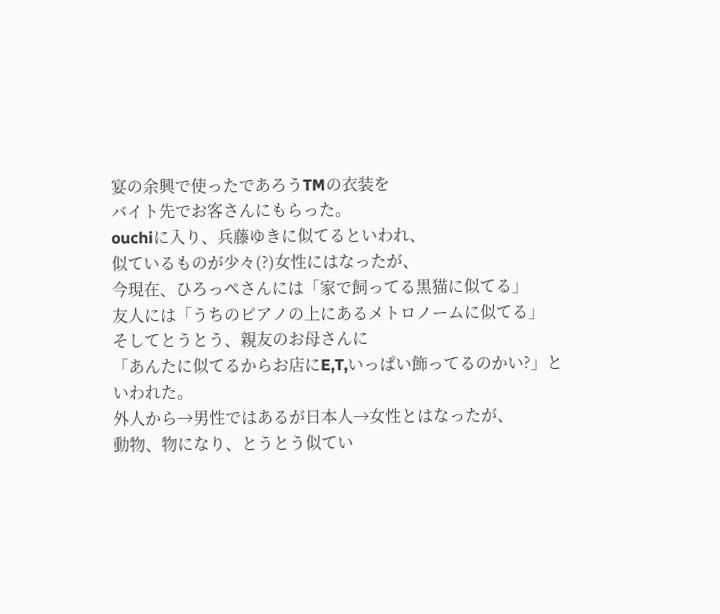宴の余興で使ったであろうTMの衣装を
バイト先でお客さんにもらった。
ouchiに入り、兵藤ゆきに似てるといわれ、
似ているものが少々(?)女性にはなったが、
今現在、ひろっぺさんには「家で飼ってる黒猫に似てる」
友人には「うちのピアノの上にあるメトロノームに似てる」
そしてとうとう、親友のお母さんに
「あんたに似てるからお店にE,T,いっぱい飾ってるのかい?」と
いわれた。
外人から→男性ではあるが日本人→女性とはなったが、
動物、物になり、とうとう似てい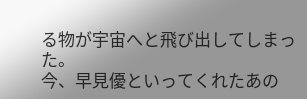る物が宇宙へと飛び出してしまった。
今、早見優といってくれたあの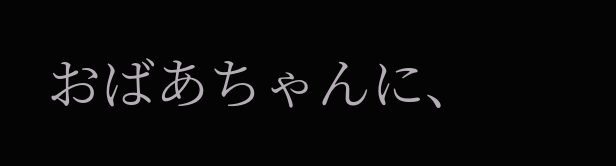おばあちゃんに、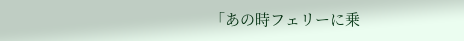「あの時フェリーに乗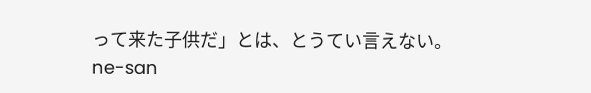って来た子供だ」とは、とうてい言えない。
ne-san